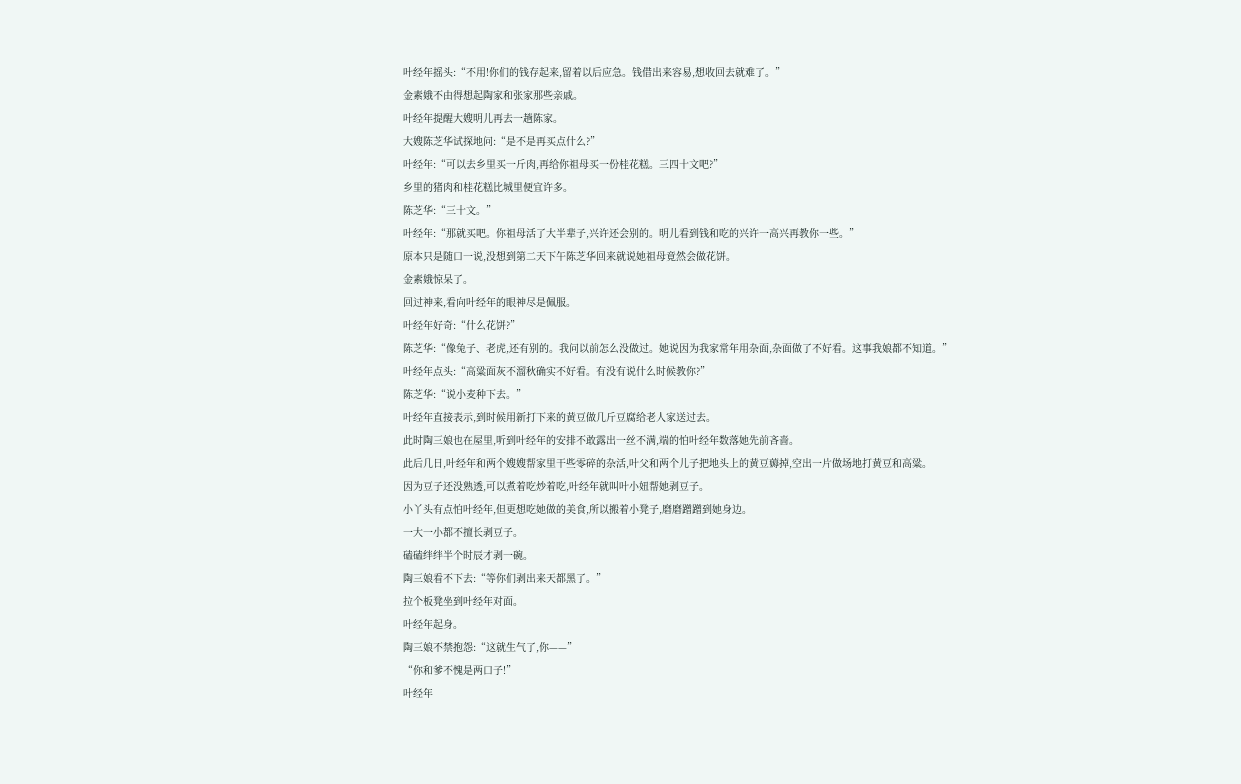叶经年摇头:“不用!你们的钱存起来,留着以后应急。钱借出来容易,想收回去就难了。”
金素娥不由得想起陶家和张家那些亲戚。
叶经年提醒大嫂明儿再去一趟陈家。
大嫂陈芝华试探地问:“是不是再买点什么?”
叶经年:“可以去乡里买一斤肉,再给你祖母买一份桂花糕。三四十文吧?”
乡里的猪肉和桂花糕比城里便宜许多。
陈芝华:“三十文。”
叶经年:“那就买吧。你祖母活了大半辈子,兴许还会别的。明儿看到钱和吃的兴许一高兴再教你一些。”
原本只是随口一说,没想到第二天下午陈芝华回来就说她祖母竟然会做花饼。
金素娥惊呆了。
回过神来,看向叶经年的眼神尽是佩服。
叶经年好奇:“什么花饼?”
陈芝华:“像兔子、老虎,还有别的。我问以前怎么没做过。她说因为我家常年用杂面,杂面做了不好看。这事我娘都不知道。”
叶经年点头:“高粱面灰不溜秋确实不好看。有没有说什么时候教你?”
陈芝华:“说小麦种下去。”
叶经年直接表示,到时候用新打下来的黄豆做几斤豆腐给老人家送过去。
此时陶三娘也在屋里,听到叶经年的安排不敢露出一丝不满,端的怕叶经年数落她先前吝啬。
此后几日,叶经年和两个嫂嫂帮家里干些零碎的杂活,叶父和两个儿子把地头上的黄豆薅掉,空出一片做场地打黄豆和高粱。
因为豆子还没熟透,可以煮着吃炒着吃,叶经年就叫叶小妞帮她剥豆子。
小丫头有点怕叶经年,但更想吃她做的美食,所以搬着小凳子,磨磨蹭蹭到她身边。
一大一小都不擅长剥豆子。
磕磕绊绊半个时辰才剥一碗。
陶三娘看不下去:“等你们剥出来天都黑了。”
拉个板凳坐到叶经年对面。
叶经年起身。
陶三娘不禁抱怨:“这就生气了,你——”
“你和爹不愧是两口子!”
叶经年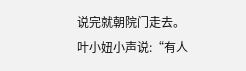说完就朝院门走去。
叶小妞小声说:“有人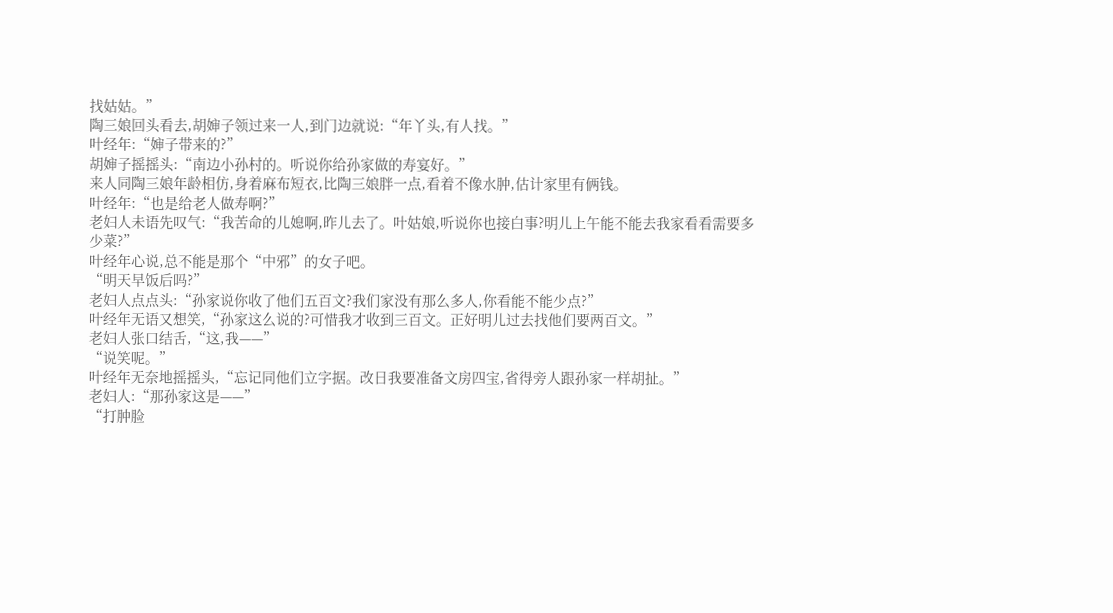找姑姑。”
陶三娘回头看去,胡婶子领过来一人,到门边就说:“年丫头,有人找。”
叶经年:“婶子带来的?”
胡婶子摇摇头:“南边小孙村的。听说你给孙家做的寿宴好。”
来人同陶三娘年龄相仿,身着麻布短衣,比陶三娘胖一点,看着不像水肿,估计家里有俩钱。
叶经年:“也是给老人做寿啊?”
老妇人未语先叹气:“我苦命的儿媳啊,昨儿去了。叶姑娘,听说你也接白事?明儿上午能不能去我家看看需要多少菜?”
叶经年心说,总不能是那个“中邪”的女子吧。
“明天早饭后吗?”
老妇人点点头:“孙家说你收了他们五百文?我们家没有那么多人,你看能不能少点?”
叶经年无语又想笑,“孙家这么说的?可惜我才收到三百文。正好明儿过去找他们要两百文。”
老妇人张口结舌,“这,我——”
“说笑呢。”
叶经年无奈地摇摇头,“忘记同他们立字据。改日我要准备文房四宝,省得旁人跟孙家一样胡扯。”
老妇人:“那孙家这是——”
“打肿脸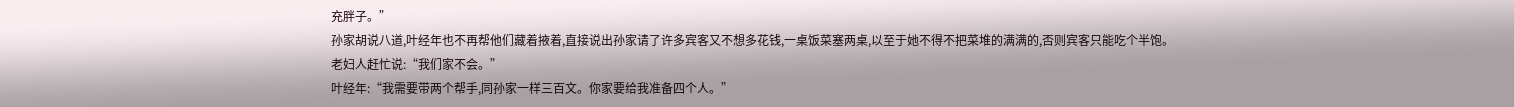充胖子。”
孙家胡说八道,叶经年也不再帮他们藏着掖着,直接说出孙家请了许多宾客又不想多花钱,一桌饭菜塞两桌,以至于她不得不把菜堆的满满的,否则宾客只能吃个半饱。
老妇人赶忙说:“我们家不会。”
叶经年:“我需要带两个帮手,同孙家一样三百文。你家要给我准备四个人。”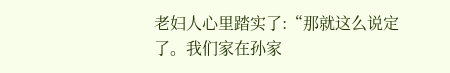老妇人心里踏实了:“那就这么说定了。我们家在孙家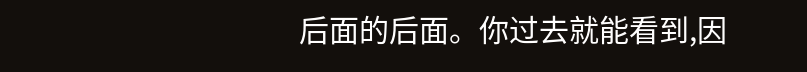后面的后面。你过去就能看到,因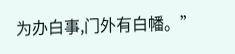为办白事,门外有白幡。”